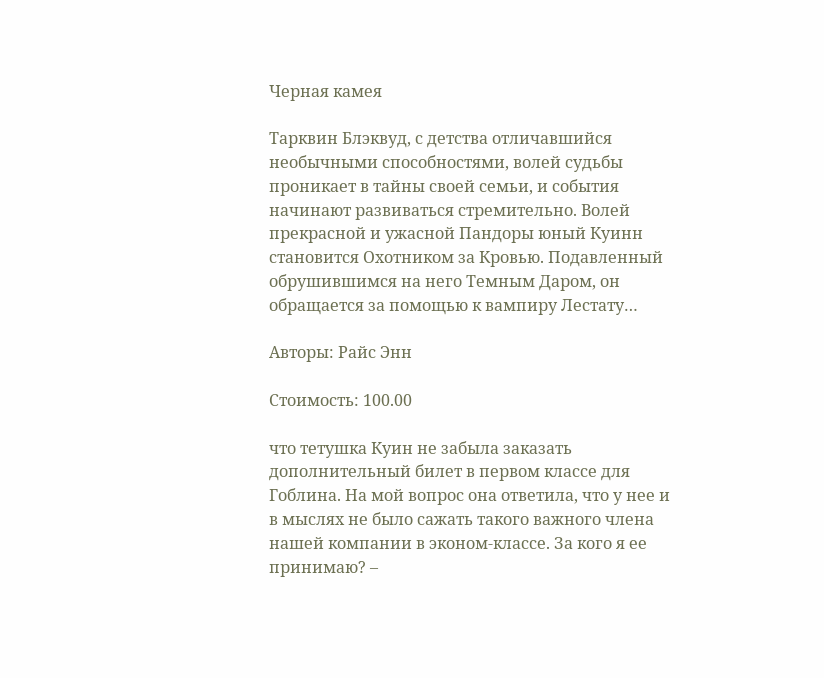Черная камея

Тарквин Блэквуд, с детства отличавшийся необычными способностями, волей судьбы проникает в тайны своей семьи, и события начинают развиваться стремительно. Волей прекрасной и ужасной Пандоры юный Куинн становится Охотником за Кровью. Подавленный обрушившимся на него Темным Даром, он обращается за помощью к вампиру Лестату…

Авторы: Райс Энн

Стоимость: 100.00

что тетушка Куин не забыла заказать дополнительный билет в первом классе для Гоблина. На мой вопрос она ответила, что у нее и в мыслях не было сажать такого важного члена нашей компании в эконом-классе. За кого я ее принимаю? –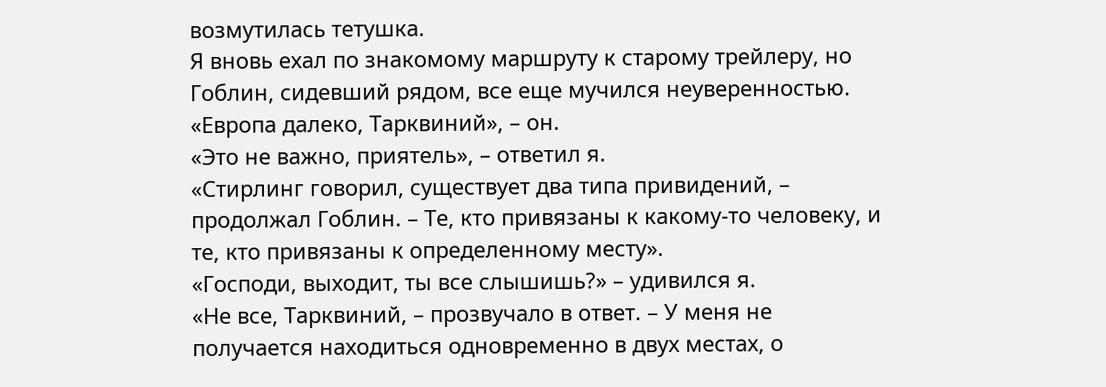возмутилась тетушка.
Я вновь ехал по знакомому маршруту к старому трейлеру, но Гоблин, сидевший рядом, все еще мучился неуверенностью.
«Европа далеко, Тарквиний», – он.
«Это не важно, приятель», – ответил я.
«Стирлинг говорил, существует два типа привидений, – продолжал Гоблин. – Те, кто привязаны к какому-то человеку, и те, кто привязаны к определенному месту».
«Господи, выходит, ты все слышишь?» – удивился я.
«Не все, Тарквиний, – прозвучало в ответ. – У меня не получается находиться одновременно в двух местах, о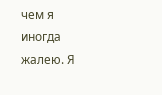чем я иногда жалею. Я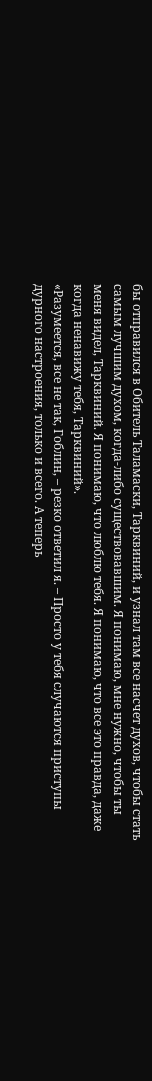бы отправился в Обитель Таламаски, Тарквиний, и узнал там все насчет духов, чтобы стать самым лучшим духом, когда-либо существовавшим. Я понимаю, мне нужно, чтобы ты меня видел, Тарквиний. Я понимаю, что люблю тебя. Я понимаю, что все это правда, даже когда ненавижу тебя, Тарквиний».
«Разумеется, все не так, Гоблин, – резко ответил я. – Просто у тебя случаются приступы дурного настроения, только и всего. А теперь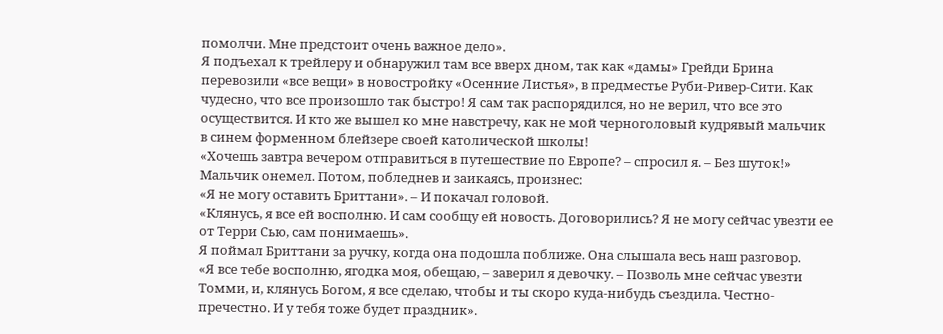помолчи. Мне предстоит очень важное дело».
Я подъехал к трейлеру и обнаружил там все вверх дном, так как «дамы» Грейди Брина перевозили «все вещи» в новостройку «Осенние Листья», в предместье Руби-Ривер-Сити. Как чудесно, что все произошло так быстро! Я сам так распорядился, но не верил, что все это осуществится. И кто же вышел ко мне навстречу, как не мой черноголовый кудрявый мальчик в синем форменном блейзере своей католической школы!
«Хочешь завтра вечером отправиться в путешествие по Европе? – спросил я. – Без шуток!»
Мальчик онемел. Потом, побледнев и заикаясь, произнес:
«Я не могу оставить Бриттани». – И покачал головой.
«Клянусь, я все ей восполню. И сам сообщу ей новость. Договорились? Я не могу сейчас увезти ее от Терри Сью, сам понимаешь».
Я поймал Бриттани за ручку, когда она подошла поближе. Она слышала весь наш разговор.
«Я все тебе восполню, ягодка моя, обещаю, – заверил я девочку. – Позволь мне сейчас увезти Томми, и, клянусь Богом, я все сделаю, чтобы и ты скоро куда-нибудь съездила. Честно-пречестно. И у тебя тоже будет праздник».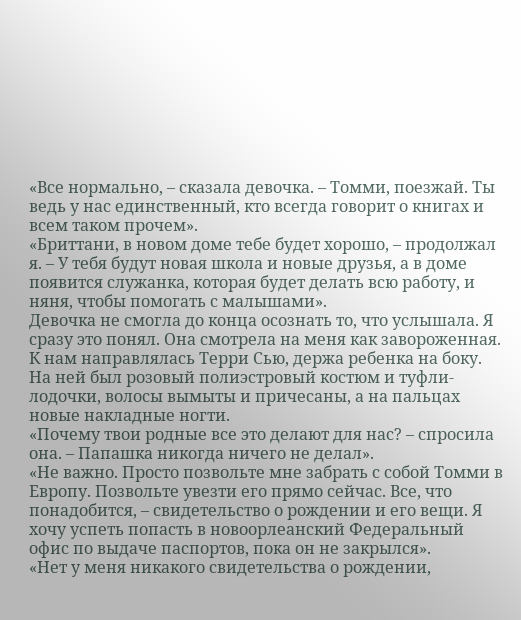«Все нормально, – сказала девочка. – Томми, поезжай. Ты ведь у нас единственный, кто всегда говорит о книгах и всем таком прочем».
«Бриттани, в новом доме тебе будет хорошо, – продолжал я. – У тебя будут новая школа и новые друзья, а в доме появится служанка, которая будет делать всю работу, и няня, чтобы помогать с малышами».
Девочка не смогла до конца осознать то, что услышала. Я сразу это понял. Она смотрела на меня как завороженная.
К нам направлялась Терри Сью, держа ребенка на боку. На ней был розовый полиэстровый костюм и туфли-лодочки, волосы вымыты и причесаны, а на пальцах новые накладные ногти.
«Почему твои родные все это делают для нас? – спросила она. – Папашка никогда ничего не делал».
«Не важно. Просто позвольте мне забрать с собой Томми в Европу. Позвольте увезти его прямо сейчас. Все, что понадобится, – свидетельство о рождении и его вещи. Я хочу успеть попасть в новоорлеанский Федеральный офис по выдаче паспортов, пока он не закрылся».
«Нет у меня никакого свидетельства о рождении,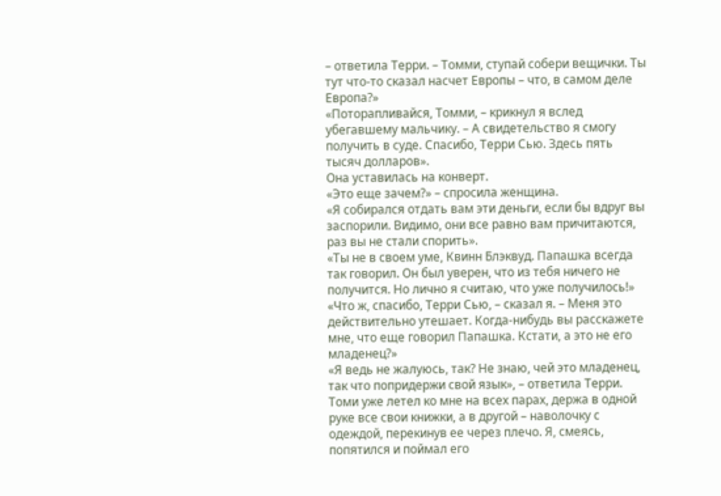– ответила Терри. – Томми, ступай собери вещички. Ты тут что-то сказал насчет Европы – что, в самом деле Европа?»
«Поторапливайся, Томми, – крикнул я вслед убегавшему мальчику. – А свидетельство я смогу получить в суде. Спасибо, Терри Сью. Здесь пять тысяч долларов».
Она уставилась на конверт.
«Это еще зачем?» – спросила женщина.
«Я собирался отдать вам эти деньги, если бы вдруг вы заспорили. Видимо, они все равно вам причитаются, раз вы не стали спорить».
«Ты не в своем уме, Квинн Блэквуд. Папашка всегда так говорил. Он был уверен, что из тебя ничего не получится. Но лично я считаю, что уже получилось!»
«Что ж, спасибо, Терри Сью, – сказал я. – Меня это действительно утешает. Когда-нибудь вы расскажете мне, что еще говорил Папашка. Кстати, а это не его младенец?»
«Я ведь не жалуюсь, так? Не знаю, чей это младенец, так что попридержи свой язык», – ответила Терри.
Томи уже летел ко мне на всех парах, держа в одной руке все свои книжки, а в другой – наволочку с одеждой, перекинув ее через плечо. Я, смеясь, попятился и поймал его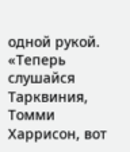одной рукой.
«Теперь слушайся Тарквиния, Томми Харрисон, вот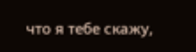что я тебе скажу,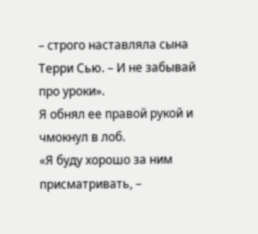– строго наставляла сына Терри Сью. – И не забывай про уроки».
Я обнял ее правой рукой и чмокнул в лоб.
«Я буду хорошо за ним присматривать, –